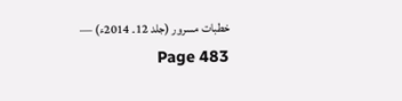خطبات مسرور (جلد 12۔ 2014ء) — Page 483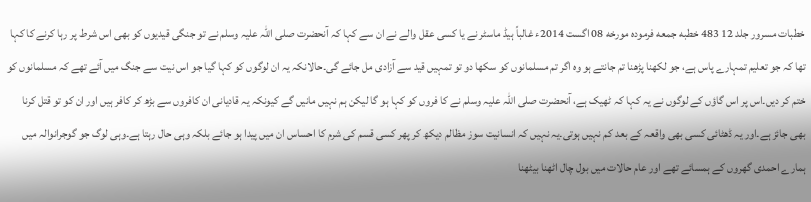خطبات مسرور جلد 12 483 خطبه جمعه فرموده مورخه 08 اگست 2014ء غالباً ہیڈ ماسٹر نے یا کسی عقل والے نے ان سے کہا کہ آنحضرت صلی اللہ علیہ وسلم نے تو جنگی قیدیوں کو بھی اس شرط پر رہا کرنے کا کہا تھا کہ جو تعلیم تمہارے پاس ہے، جو لکھنا پڑھنا تم جانتے ہو وہ اگر تم مسلمانوں کو سکھا دو تو تمہیں قید سے آزادی مل جائے گی۔حالانکہ یہ ان لوگوں کو کہا گیا جو اس نیت سے جنگ میں آئے تھے کہ مسلمانوں کو ختم کر دیں۔اس پر اس گاؤں کے لوگوں نے یہ کہا کہ ٹھیک ہے، آنحضرت صلی اللہ علیہ وسلم نے کا فروں کو کہا ہو گا لیکن ہم نہیں مانیں گے کیونکہ یہ قادیانی ان کافروں سے بڑھ کر کافر ہیں اور ان کو تو قتل کرنا بھی جائز ہے۔اور یہ ڈھٹائی کسی بھی واقعہ کے بعد کم نہیں ہوتی۔یہ نہیں کہ انسانیت سوز مظالم دیکھ کر پھر کسی قسم کی شرم کا احساس ان میں پیدا ہو جائے بلکہ وہی حال رہتا ہے۔وہی لوگ جو گوجرانوالہ میں ہمارے احمدی گھروں کے ہمسائے تھے اور عام حالات میں بول چال اٹھنا بیٹھنا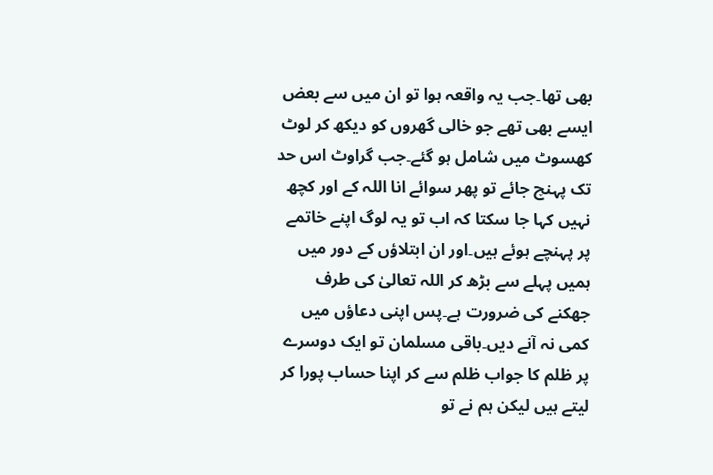بھی تھا۔جب یہ واقعہ ہوا تو ان میں سے بعض ایسے بھی تھے جو خالی گھروں کو دیکھ کر لوٹ کھسوٹ میں شامل ہو گئے۔جب گراوٹ اس حد تک پہنچ جائے تو پھر سوائے انا اللہ کے اور کچھ نہیں کہا جا سکتا کہ اب تو یہ لوگ اپنے خاتمے پر پہنچے ہوئے ہیں۔اور ان ابتلاؤں کے دور میں ہمیں پہلے سے بڑھ کر اللہ تعالیٰ کی طرف جھکنے کی ضرورت ہے۔پس اپنی دعاؤں میں کمی نہ آنے دیں۔باقی مسلمان تو ایک دوسرے پر ظلم کا جواب ظلم سے کر اپنا حساب پورا کر لیتے ہیں لیکن ہم نے تو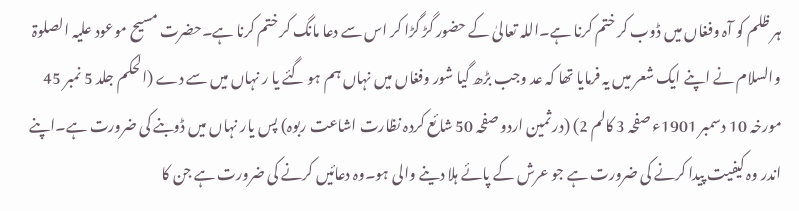ہر ظلم کو آہ وفغاں میں ڈوب کر ختم کرنا ہے۔اللہ تعالیٰ کے حضور گڑ گڑا کر اس سے دعا مانگ کر ختم کرنا ہے۔حضرت مسیح موعود علیہ الصلوۃ والسلام نے اپنے ایک شعر میں یہ فرمایا تھا کہ عد وجب بڑھ گیا شور وفغاں میں نہاں ہم ہو گئے یا ر نہاں میں سے دے (الحکم جلد 5 نمبر 45 مورخہ 10 دسمبر 1901ء صفحہ 3 کالم 2) (در ثمین اردو صفحہ 50 شائع کردہ نظارت اشاعت ربوہ) پس یار نہاں میں ڈوبنے کی ضرورت ہے۔اپنے اندر وہ کیفیت پیدا کرنے کی ضرورت ہے جو عرش کے پائے ہلا دینے والی ہو۔وہ دعائیں کرنے کی ضرورت ہے جن کا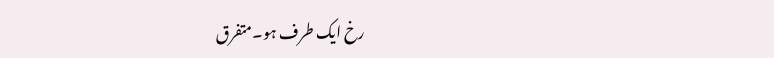رخ ایک طرف ہو۔متفرق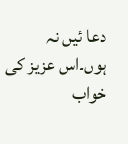دعا ئیں نہ ہوں۔اس عزیز کی خواب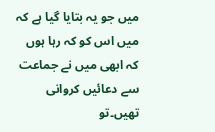میں جو یہ بتایا گیا ہے کہ میں اس کو کہ رہا ہوں کہ ابھی میں نے جماعت سے دعائیں کروانی تھیں۔تو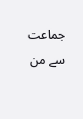جماعت سے من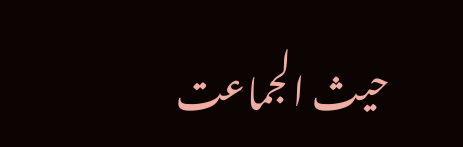حیث الجماعت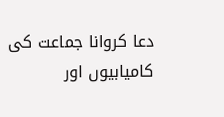دعا کروانا جماعت کی کامیابیوں اور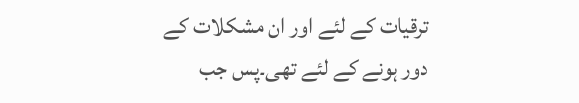ترقیات کے لئے اور ان مشکلات کے دور ہونے کے لئے تھی۔پس جب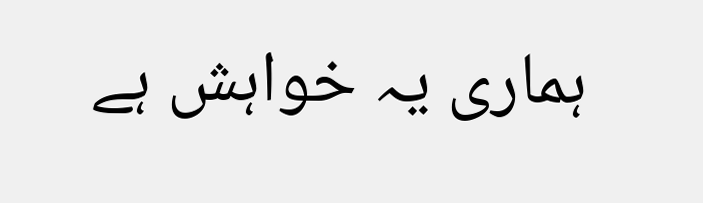ہماری یہ خواہش ہے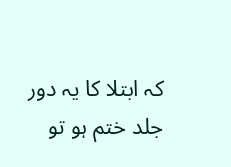کہ ابتلا کا یہ دور جلد ختم ہو تو